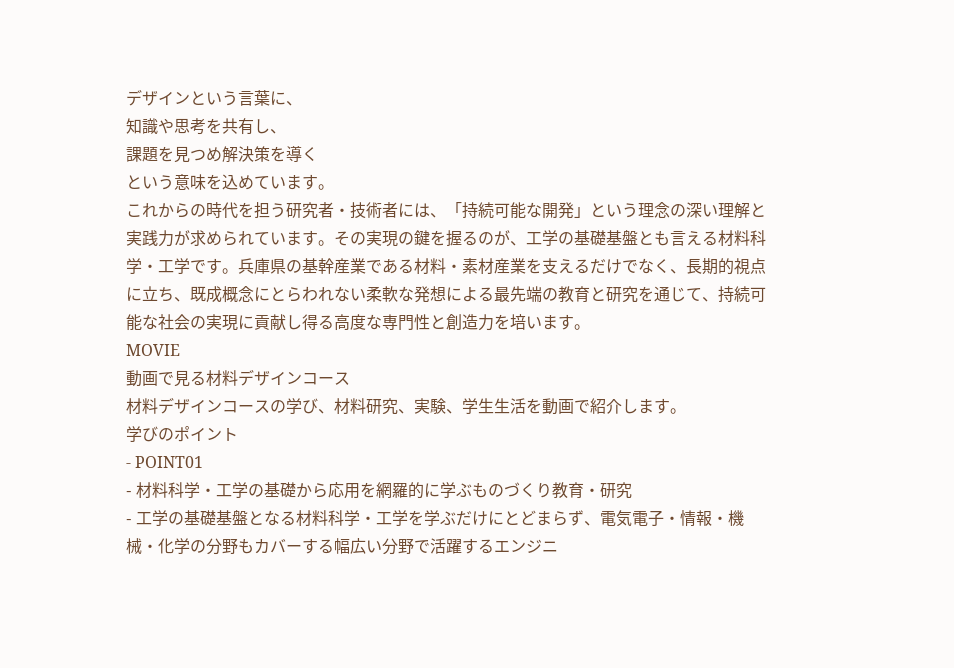デザインという言葉に、
知識や思考を共有し、
課題を見つめ解決策を導く
という意味を込めています。
これからの時代を担う研究者・技術者には、「持続可能な開発」という理念の深い理解と実践力が求められています。その実現の鍵を握るのが、工学の基礎基盤とも言える材料科学・工学です。兵庫県の基幹産業である材料・素材産業を支えるだけでなく、長期的視点に立ち、既成概念にとらわれない柔軟な発想による最先端の教育と研究を通じて、持続可能な社会の実現に貢献し得る高度な専門性と創造力を培います。
MOVIE
動画で見る材料デザインコース
材料デザインコースの学び、材料研究、実験、学生生活を動画で紹介します。
学びのポイント
- POINT01
- 材料科学・工学の基礎から応用を網羅的に学ぶものづくり教育・研究
- 工学の基礎基盤となる材料科学・工学を学ぶだけにとどまらず、電気電子・情報・機械・化学の分野もカバーする幅広い分野で活躍するエンジニ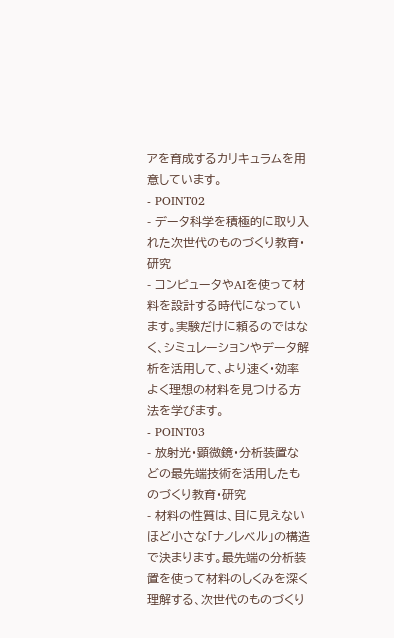アを育成するカリキュラムを用意しています。
- POINT02
- データ科学を積極的に取り入れた次世代のものづくり教育・研究
- コンピュータやAIを使って材料を設計する時代になっています。実験だけに頼るのではなく、シミュレーションやデータ解析を活用して、より速く・効率よく理想の材料を見つける方法を学びます。
- POINT03
- 放射光・顕微鏡・分析装置などの最先端技術を活用したものづくり教育・研究
- 材料の性質は、目に見えないほど小さな「ナノレベル」の構造で決まります。最先端の分析装置を使って材料のしくみを深く理解する、次世代のものづくり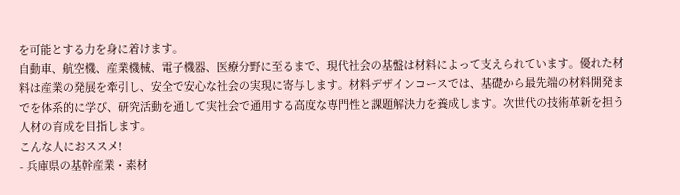を可能とする力を身に着けます。
自動車、航空機、産業機械、電子機器、医療分野に至るまで、現代社会の基盤は材料によって支えられています。優れた材料は産業の発展を牽引し、安全で安心な社会の実現に寄与します。材料デザインコースでは、基礎から最先端の材料開発までを体系的に学び、研究活動を通して実社会で通用する高度な専門性と課題解決力を養成します。次世代の技術革新を担う人材の育成を目指します。
こんな人におススメ!
- 兵庫県の基幹産業・素材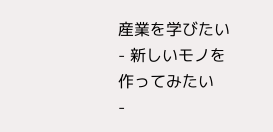産業を学びたい
- 新しいモノを作ってみたい
-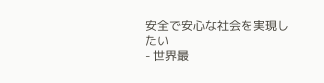安全で安心な社会を実現したい
- 世界最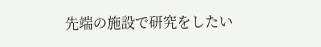先端の施設で研究をしたい